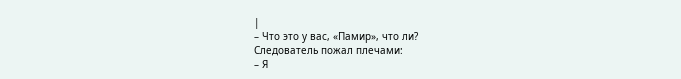|
– Что это у вас, «Памир», что ли?
Следователь пожал плечами:
– Я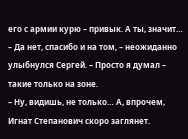его с армии курю – привык. А ты, значит…
– Да нет, спасибо и на том, – неожиданно улыбнулся Сергей. – Просто я думал – такие только на зоне.
– Ну, видишь, не только… А, впрочем, Игнат Степанович скоро заглянет.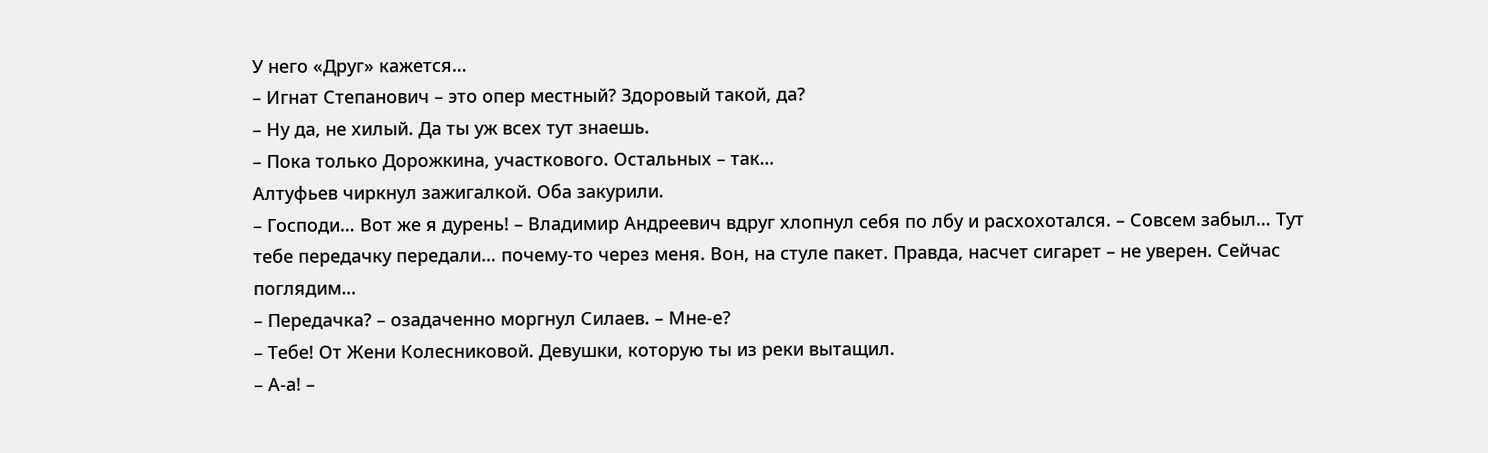У него «Друг» кажется…
– Игнат Степанович – это опер местный? Здоровый такой, да?
– Ну да, не хилый. Да ты уж всех тут знаешь.
– Пока только Дорожкина, участкового. Остальных – так…
Алтуфьев чиркнул зажигалкой. Оба закурили.
– Господи… Вот же я дурень! – Владимир Андреевич вдруг хлопнул себя по лбу и расхохотался. – Совсем забыл… Тут тебе передачку передали… почему-то через меня. Вон, на стуле пакет. Правда, насчет сигарет – не уверен. Сейчас поглядим…
– Передачка? – озадаченно моргнул Силаев. – Мне-е?
– Тебе! От Жени Колесниковой. Девушки, которую ты из реки вытащил.
– А-а! –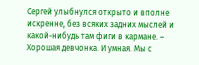Сергей улыбнулся открыто и вполне искренне, без всяких задних мыслей и какой-нибудь там фиги в кармане. – Хорошая девчонка. И умная. Мы с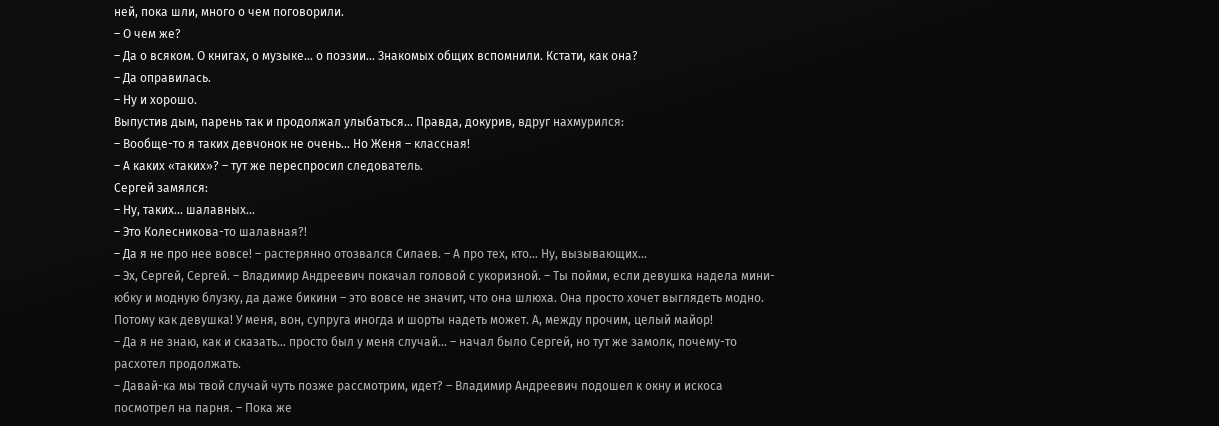ней, пока шли, много о чем поговорили.
– О чем же?
– Да о всяком. О книгах, о музыке… о поэзии… Знакомых общих вспомнили. Кстати, как она?
– Да оправилась.
– Ну и хорошо.
Выпустив дым, парень так и продолжал улыбаться… Правда, докурив, вдруг нахмурился:
– Вообще-то я таких девчонок не очень… Но Женя – классная!
– А каких «таких»? – тут же переспросил следователь.
Сергей замялся:
– Ну, таких… шалавных…
– Это Колесникова-то шалавная?!
– Да я не про нее вовсе! – растерянно отозвался Силаев. – А про тех, кто… Ну, вызывающих…
– Эх, Сергей, Сергей. – Владимир Андреевич покачал головой с укоризной. – Ты пойми, если девушка надела мини-юбку и модную блузку, да даже бикини – это вовсе не значит, что она шлюха. Она просто хочет выглядеть модно. Потому как девушка! У меня, вон, супруга иногда и шорты надеть может. А, между прочим, целый майор!
– Да я не знаю, как и сказать… просто был у меня случай… – начал было Сергей, но тут же замолк, почему-то расхотел продолжать.
– Давай-ка мы твой случай чуть позже рассмотрим, идет? – Владимир Андреевич подошел к окну и искоса посмотрел на парня. – Пока же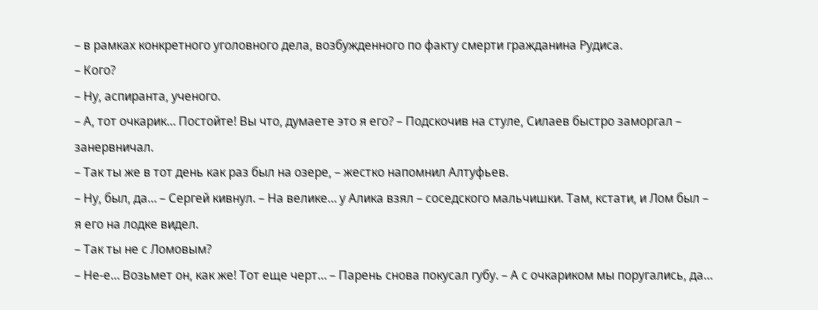– в рамках конкретного уголовного дела, возбужденного по факту смерти гражданина Рудиса.
– Кого?
– Ну, аспиранта, ученого.
– А, тот очкарик… Постойте! Вы что, думаете это я его? – Подскочив на стуле, Силаев быстро заморгал – занервничал.
– Так ты же в тот день как раз был на озере, – жестко напомнил Алтуфьев.
– Ну, был, да… – Сергей кивнул. – На велике… у Алика взял – соседского мальчишки. Там, кстати, и Лом был – я его на лодке видел.
– Так ты не с Ломовым?
– Не-е… Возьмет он, как же! Тот еще черт… – Парень снова покусал губу. – А с очкариком мы поругались, да…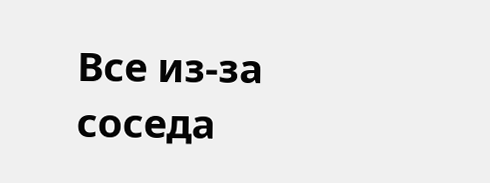Все из-за соседа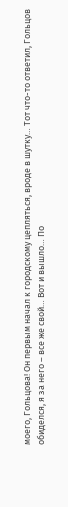моего, Гольцова! Он первым начал к городскому цепляться, вроде в шутку… Тот что-то ответил, Гольцов обиделся, я за него – все же свой… Вот и вышло… По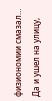физиономии смазал… Да и ушел на улицу,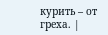курить – от греха. |